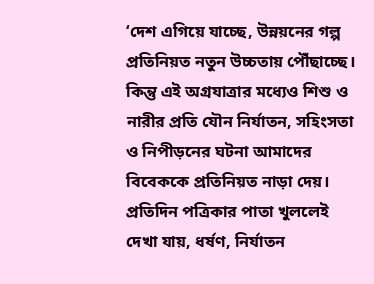‘দেশ এগিয়ে যাচ্ছে, উন্নয়নের গল্প প্রতিনিয়ত নতুন উচ্চতায় পৌঁছাচ্ছে। কিন্তু এই অগ্রযাত্রার মধ্যেও শিশু ও নারীর প্রতি যৌন নির্যাতন, সহিংসতা ও নিপীড়নের ঘটনা আমাদের বিবেককে প্রতিনিয়ত নাড়া দেয়। প্রতিদিন পত্রিকার পাতা খুললেই দেখা যায়, ধর্ষণ, নির্যাতন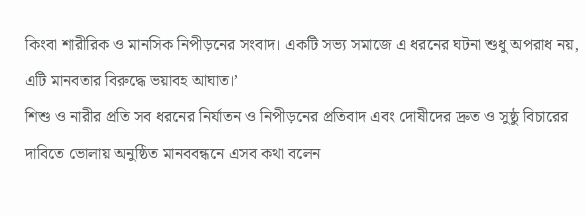কিংবা শারীরিক ও মানসিক নিপীড়নের সংবাদ। একটি সভ্য সমাজে এ ধরনের ঘটনা শুধু অপরাধ নয়, এটি মানবতার বিরুদ্ধে ভয়াবহ আঘাত।’
শিশু ও নারীর প্রতি সব ধরনের নির্যাতন ও নিপীড়নের প্রতিবাদ এবং দোষীদের দ্রুত ও সুষ্ঠু বিচারের দাবিতে ভোলায় অনুষ্ঠিত মানববন্ধনে এসব কথা বলেন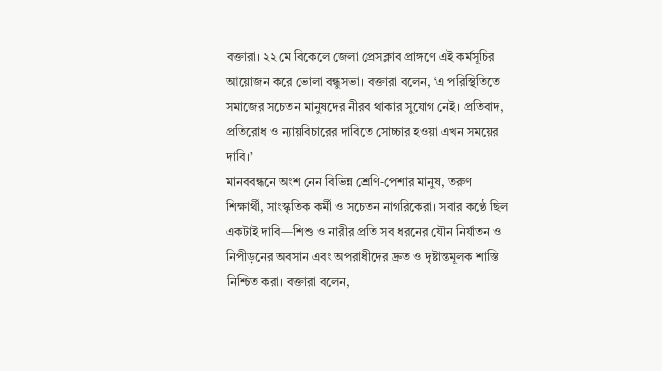বক্তারা। ২২ মে বিকেলে জেলা প্রেসক্লাব প্রাঙ্গণে এই কর্মসূচির আয়োজন করে ভোলা বন্ধুসভা। বক্তারা বলেন, ‘এ পরিস্থিতিতে সমাজের সচেতন মানুষদের নীরব থাকার সুযোগ নেই। প্রতিবাদ, প্রতিরোধ ও ন্যায়বিচারের দাবিতে সোচ্চার হওয়া এখন সময়ের দাবি।’
মানববন্ধনে অংশ নেন বিভিন্ন শ্রেণি-পেশার মানুষ, তরুণ শিক্ষার্থী, সাংস্কৃতিক কর্মী ও সচেতন নাগরিকেরা। সবার কণ্ঠে ছিল একটাই দাবি—শিশু ও নারীর প্রতি সব ধরনের যৌন নির্যাতন ও নিপীড়নের অবসান এবং অপরাধীদের দ্রুত ও দৃষ্টান্তমূলক শাস্তি নিশ্চিত করা। বক্তারা বলেন,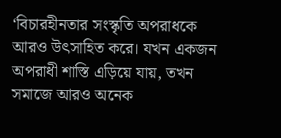‘বিচারহীনতার সংস্কৃতি অপরাধকে আরও উৎসাহিত করে। যখন একজন অপরাধী শাস্তি এড়িয়ে যায়, তখন সমাজে আরও অনেক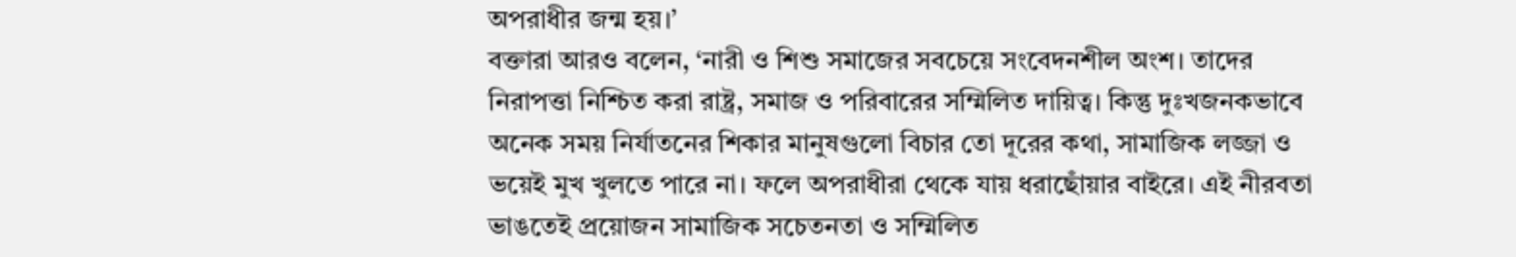অপরাধীর জন্ম হয়।’
বক্তারা আরও বলেন, ‘নারী ও শিশু সমাজের সবচেয়ে সংবেদনশীল অংশ। তাদের নিরাপত্তা নিশ্চিত করা রাষ্ট্র, সমাজ ও পরিবারের সম্মিলিত দায়িত্ব। কিন্তু দুঃখজনকভাবে অনেক সময় নির্যাতনের শিকার মানুষগুলো বিচার তো দূরের কথা, সামাজিক লজ্জা ও ভয়েই মুখ খুলতে পারে না। ফলে অপরাধীরা থেকে যায় ধরাছোঁয়ার বাইরে। এই নীরবতা ভাঙতেই প্রয়োজন সামাজিক সচেতনতা ও সম্মিলিত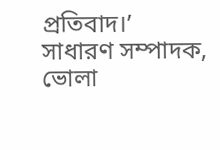প্রতিবাদ।’
সাধারণ সম্পাদক, ভোলা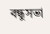বন্ধুসভা